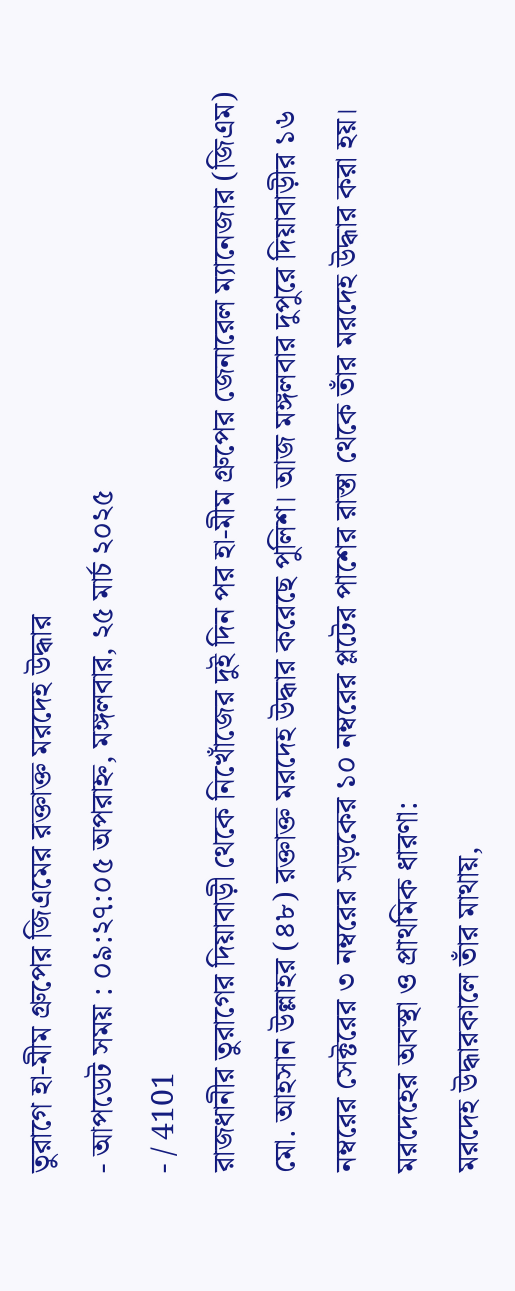তুরাগে হা-মীম গ্রুপের জিএমের রক্তাক্ত মরদেহ উদ্ধার
- আপডেট সময় : ০৯:২৭:০৫ অপরাহ্ন, মঙ্গলবার, ২৫ মার্চ ২০২৫
- / 4101
রাজধানীর তুরাগের দিয়াবাড়ী থেকে নিখোঁজের দুই দিন পর হা-মীম গ্রুপের জেনারেল ম্যানেজার (জিএম) মো. আহসান উল্লাহর (৪৮) রক্তাক্ত মরদেহ উদ্ধার করেছে পুলিশ। আজ মঙ্গলবার দুপুরে দিয়াবাড়ীর ১৬ নম্বরের সেক্টরের ৩ নম্বরের সড়কের ১০ নম্বরের প্লটের পাশের রাস্তা থেকে তাঁর মরদেহ উদ্ধার করা হয়।
মরদেহের অবস্থা ও প্রাথমিক ধারণা:
মরদেহ উদ্ধারকালে তাঁর মাথায়,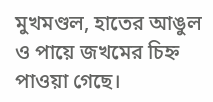মুখমণ্ডল, হাতের আঙুল ও পায়ে জখমের চিহ্ন পাওয়া গেছে।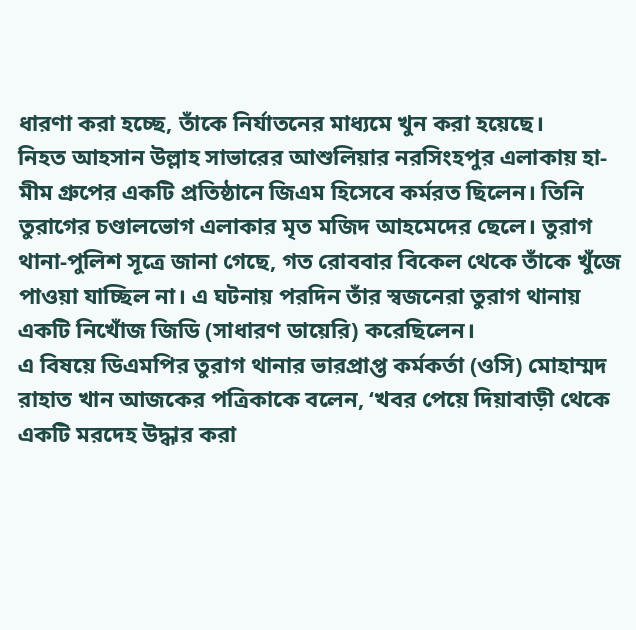ধারণা করা হচ্ছে, তাঁকে নির্যাতনের মাধ্যমে খুন করা হয়েছে।
নিহত আহসান উল্লাহ সাভারের আশুলিয়ার নরসিংহপুর এলাকায় হা-মীম গ্রুপের একটি প্রতিষ্ঠানে জিএম হিসেবে কর্মরত ছিলেন। তিনি তুরাগের চণ্ডালভোগ এলাকার মৃত মজিদ আহমেদের ছেলে। তুরাগ থানা-পুলিশ সূত্রে জানা গেছে, গত রোববার বিকেল থেকে তাঁকে খুঁজে পাওয়া যাচ্ছিল না। এ ঘটনায় পরদিন তাঁর স্বজনেরা তুরাগ থানায় একটি নিখোঁজ জিডি (সাধারণ ডায়েরি) করেছিলেন।
এ বিষয়ে ডিএমপির তুরাগ থানার ভারপ্রাপ্ত কর্মকর্তা (ওসি) মোহাম্মদ রাহাত খান আজকের পত্রিকাকে বলেন, ‘খবর পেয়ে দিয়াবাড়ী থেকে একটি মরদেহ উদ্ধার করা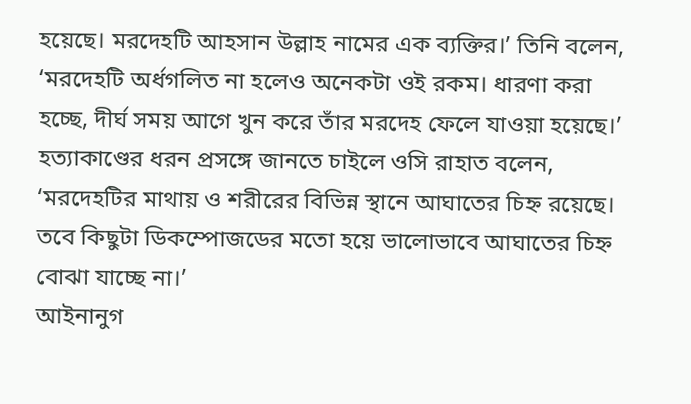হয়েছে। মরদেহটি আহসান উল্লাহ নামের এক ব্যক্তির।’ তিনি বলেন, ‘মরদেহটি অর্ধগলিত না হলেও অনেকটা ওই রকম। ধারণা করা হচ্ছে, দীর্ঘ সময় আগে খুন করে তাঁর মরদেহ ফেলে যাওয়া হয়েছে।’ হত্যাকাণ্ডের ধরন প্রসঙ্গে জানতে চাইলে ওসি রাহাত বলেন, ‘মরদেহটির মাথায় ও শরীরের বিভিন্ন স্থানে আঘাতের চিহ্ন রয়েছে। তবে কিছুটা ডিকম্পোজডের মতো হয়ে ভালোভাবে আঘাতের চিহ্ন বোঝা যাচ্ছে না।’
আইনানুগ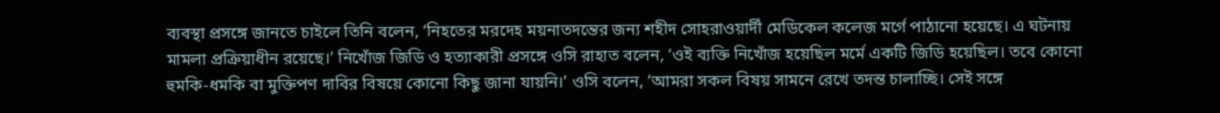ব্যবস্থা প্রসঙ্গে জানতে চাইলে তিনি বলেন, ‘নিহতের মরদেহ ময়নাতদন্তের জন্য শহীদ সোহরাওয়ার্দী মেডিকেল কলেজ মর্গে পাঠানো হয়েছে। এ ঘটনায় মামলা প্রক্রিয়াধীন রয়েছে।’ নিখোঁজ জিডি ও হত্যাকারী প্রসঙ্গে ওসি রাহাত বলেন, ‘ওই ব্যক্তি নিখোঁজ হয়েছিল মর্মে একটি জিডি হয়েছিল। তবে কোনো হুমকি-ধমকি বা মুক্তিপণ দাবির বিষয়ে কোনো কিছু জানা যায়নি।’ ওসি বলেন, ‘আমরা সকল বিষয় সামনে রেখে তদন্ত চালাচ্ছি। সেই সঙ্গে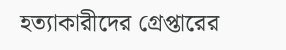হত্যাকারীদের গ্রেপ্তারের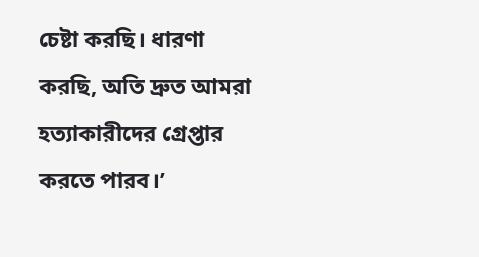চেষ্টা করছি। ধারণা করছি, অতি দ্রুত আমরা হত্যাকারীদের গ্রেপ্তার করতে পারব।’